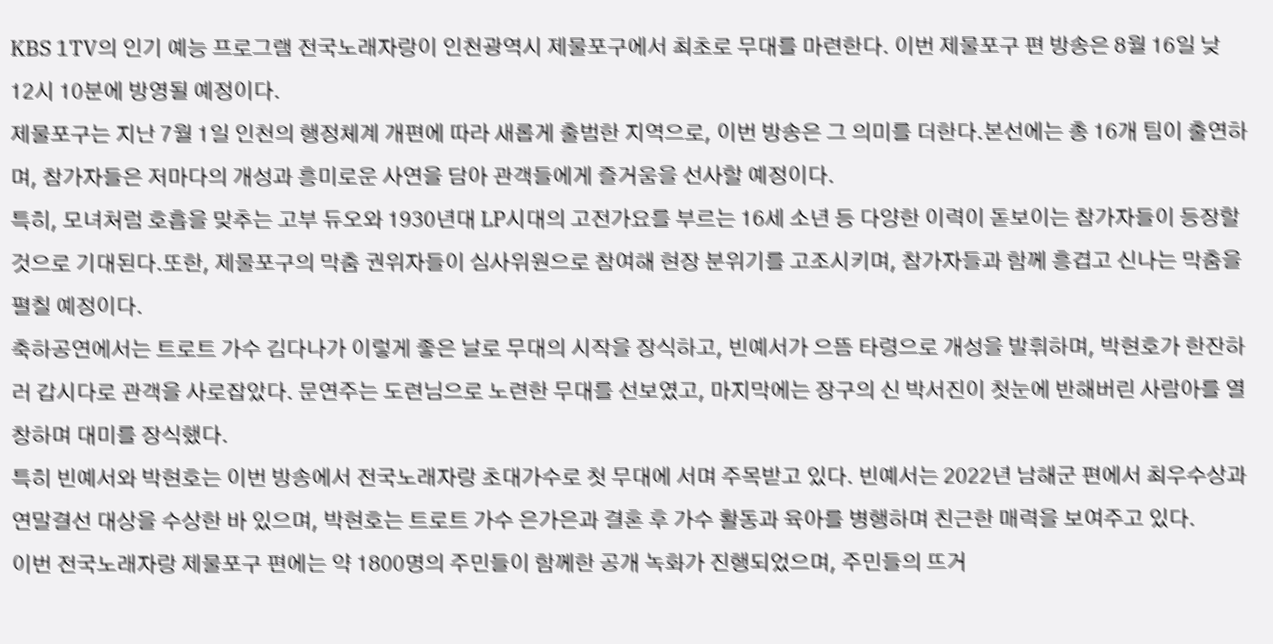KBS 1TV의 인기 예능 프로그램 전국노래자랑이 인천광역시 제물포구에서 최초로 무대를 마련한다. 이번 제물포구 편 방송은 8월 16일 낮 12시 10분에 방영될 예정이다.
제물포구는 지난 7월 1일 인천의 행정체계 개편에 따라 새롭게 출범한 지역으로, 이번 방송은 그 의미를 더한다.본선에는 총 16개 팀이 출연하며, 참가자들은 저마다의 개성과 흥미로운 사연을 담아 관객들에게 즐거움을 선사할 예정이다.
특히, 모녀처럼 호흡을 맞추는 고부 듀오와 1930년대 LP시대의 고전가요를 부르는 16세 소년 등 다양한 이력이 돋보이는 참가자들이 등장할 것으로 기대된다.또한, 제물포구의 막춤 권위자들이 심사위원으로 참여해 현장 분위기를 고조시키며, 참가자들과 함께 흥겹고 신나는 막춤을 펼칠 예정이다.
축하공연에서는 트로트 가수 김다나가 이렇게 좋은 날로 무대의 시작을 장식하고, 빈예서가 으뜸 타령으로 개성을 발휘하며, 박현호가 한잔하러 갑시다로 관객을 사로잡았다. 문연주는 도련님으로 노련한 무대를 선보였고, 마지막에는 장구의 신 박서진이 첫눈에 반해버린 사람아를 열창하며 대미를 장식했다.
특히 빈예서와 박현호는 이번 방송에서 전국노래자랑 초대가수로 첫 무대에 서며 주목받고 있다. 빈예서는 2022년 남해군 편에서 최우수상과 연말결선 대상을 수상한 바 있으며, 박현호는 트로트 가수 은가은과 결혼 후 가수 활동과 육아를 병행하며 친근한 매력을 보여주고 있다.
이번 전국노래자랑 제물포구 편에는 약 1800명의 주민들이 함께한 공개 녹화가 진행되었으며, 주민들의 뜨거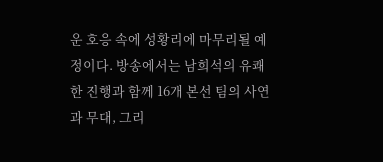운 호응 속에 성황리에 마무리될 예정이다. 방송에서는 남희석의 유쾌한 진행과 함께 16개 본선 팀의 사연과 무대, 그리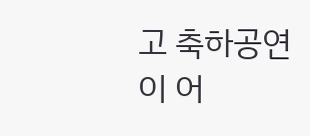고 축하공연이 어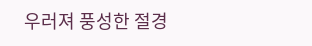우러져 풍성한 절경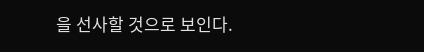을 선사할 것으로 보인다.